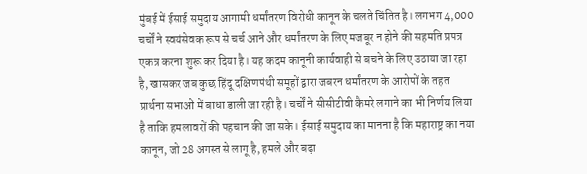मुंबई में ईसाई समुदाय आगामी धर्मांतरण विरोधी कानून के चलते चिंतित है। लगभग 4,000 चर्चों ने स्वयंसेवक रूप से चर्च आने और धर्मांतरण के लिए मजबूर न होने की सहमति प्रपत्र एकत्र करना शुरू कर दिया है। यह कदम कानूनी कार्यवाही से बचने के लिए उठाया जा रहा है, खासकर जब कुछ हिंदू दक्षिणपंथी समूहों द्वारा जबरन धर्मांतरण के आरोपों के तहत प्रार्थना सभाओं में बाधा डाली जा रही है। चर्चों ने सीसीटीवी कैमरे लगाने का भी निर्णय लिया है ताकि हमलावरों की पहचान की जा सके। ईसाई समुदाय का मानना है कि महाराष्ट्र का नया कानून, जो 28 अगस्त से लागू है, हमले और बढ़ा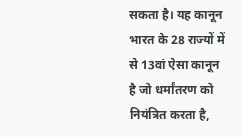सकता है। यह कानून भारत के 28 राज्यों में से 13वां ऐसा कानून है जो धर्मांतरण को नियंत्रित करता है,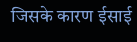जिसके कारण ईसाई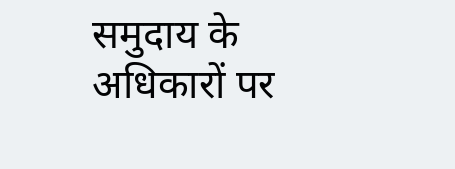समुदाय के अधिकारों पर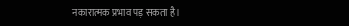नकारात्मक प्रभाव पड़ सकता है।